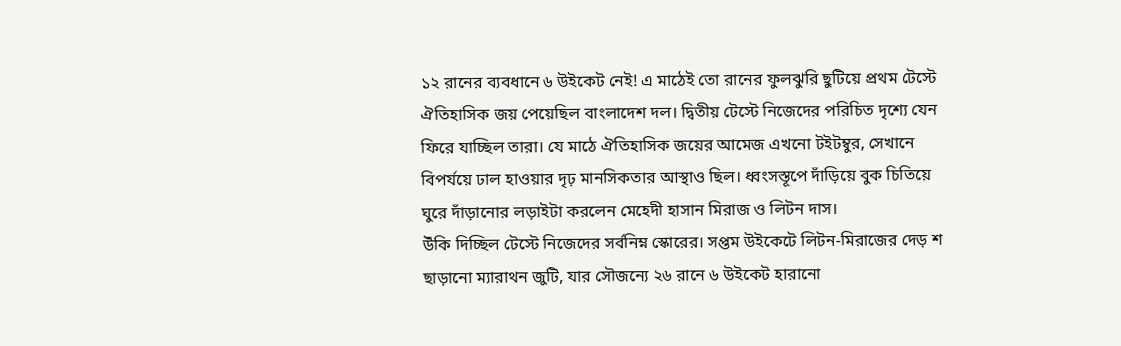১২ রানের ব্যবধানে ৬ উইকেট নেই! এ মাঠেই তো রানের ফুলঝুরি ছুটিয়ে প্রথম টেস্টে ঐতিহাসিক জয় পেয়েছিল বাংলাদেশ দল। দ্বিতীয় টেস্টে নিজেদের পরিচিত দৃশ্যে যেন ফিরে যাচ্ছিল তারা। যে মাঠে ঐতিহাসিক জয়ের আমেজ এখনো টইটম্বুর, সেখানে বিপর্যয়ে ঢাল হাওয়ার দৃঢ় মানসিকতার আস্থাও ছিল। ধ্বংসস্তূপে দাঁড়িয়ে বুক চিতিয়ে ঘুরে দাঁড়ানোর লড়াইটা করলেন মেহেদী হাসান মিরাজ ও লিটন দাস।
উঁকি দিচ্ছিল টেস্টে নিজেদের সর্বনিম্ন স্কোরের। সপ্তম উইকেটে লিটন-মিরাজের দেড় শ ছাড়ানো ম্যারাথন জুটি, যার সৌজন্যে ২৬ রানে ৬ উইকেট হারানো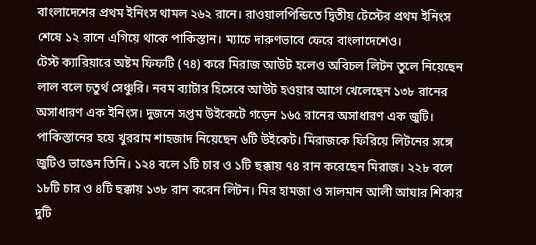বাংলাদেশের প্রথম ইনিংস থামল ২৬২ রানে। রাওয়ালপিন্ডিতে দ্বিতীয় টেস্টের প্রথম ইনিংস শেষে ১২ রানে এগিয়ে থাকে পাকিস্তান। ম্যাচে দারুণভাবে ফেরে বাংলাদেশেও।
টেস্ট ক্যারিয়ারে অষ্টম ফিফটি (৭৪) করে মিরাজ আউট হলেও অবিচল লিটন তুলে নিয়েছেন লাল বলে চতুর্থ সেঞ্চুরি। নবম ব্যাটার হিসেবে আউট হওয়ার আগে খেলেছেন ১৩৮ রানের অসাধারণ এক ইনিংস। দুজনে সপ্তম উইকেটে গড়েন ১৬৫ রানের অসাধারণ এক জুটি।
পাকিস্তানের হয়ে খুররাম শাহজাদ নিয়েছেন ৬টি উইকেট। মিরাজকে ফিরিয়ে লিটনের সঙ্গে জুটিও ভাঙেন তিনি। ১২৪ বলে ১টি চার ও ১টি ছক্কায় ৭৪ রান করেছেন মিরাজ। ২২৮ বলে ১৮টি চার ও ৪টি ছক্কায় ১৩৮ রান করেন লিটন। মির হামজা ও সালমান আলী আঘার শিকার দুটি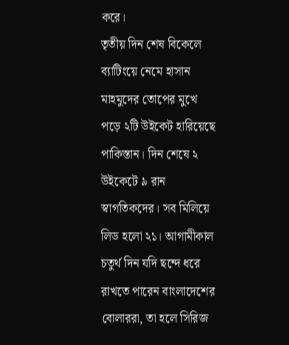করে।
তৃতীয় দিন শেষ বিকেলে ব্যাটিংয়ে নেমে হাসান মাহমুদের তোপের মুখে পড়ে ২টি উইকেট হারিয়েছে পাকিস্তান। দিন শেষে ২ উইকেটে ৯ রান স্বাগতিকদের। সব মিলিয়ে লিড হলো ২১। আগামীকাল চতুর্থ দিন যদি ছন্দে ধরে রাখতে পারেন বাংলাদেশের বোলাররা, তা হলে সিরিজ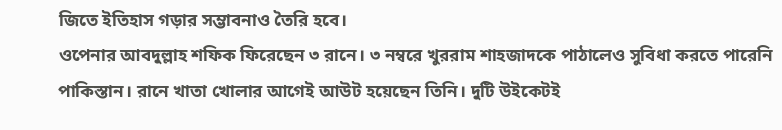জিতে ইতিহাস গড়ার সম্ভাবনাও তৈরি হবে।
ওপেনার আবদুল্লাহ শফিক ফিরেছেন ৩ রানে। ৩ নম্বরে খুররাম শাহজাদকে পাঠালেও সুবিধা করতে পারেনি পাকিস্তান। রানে খাতা খোলার আগেই আউট হয়েছেন তিনি। দুটি উইকেটই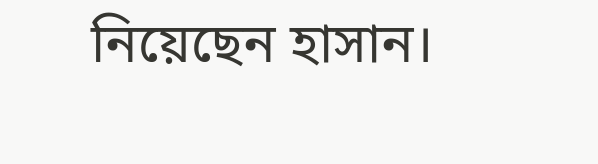নিয়েছেন হাসান।